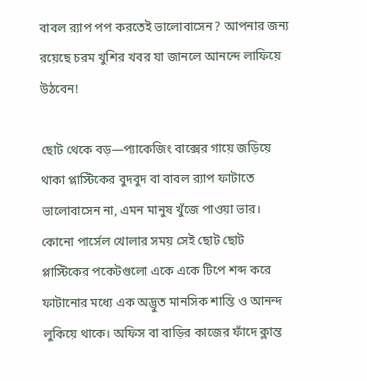বাবল র‍্যাপ পপ করতেই ভালোবাসেন? আপনার জন্য রয়েছে চরম খুশির খবর যা জানলে আনন্দে লাফিয়ে উঠবেন!

ছোট থেকে বড়—প্যাকেজিং বাক্সের গায়ে জড়িয়ে থাকা প্লাস্টিকের বুদবুদ বা বাবল র‍্যাপ ফাটাতে ভালোবাসেন না, এমন মানুষ খুঁজে পাওয়া ভার। কোনো পার্সেল খোলার সময় সেই ছোট ছোট প্লাস্টিকের পকেটগুলো একে একে টিপে শব্দ করে ফাটানোর মধ্যে এক অদ্ভুত মানসিক শান্তি ও আনন্দ লুকিয়ে থাকে। অফিস বা বাড়ির কাজের ফাঁদে ক্লান্ত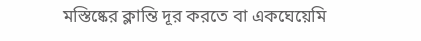মস্তিষ্কের ক্লান্তি দূর করতে বা একঘেয়েমি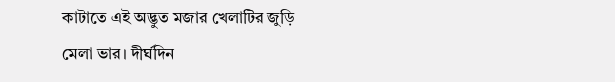কাটাতে এই অদ্ভুত মজার খেলাটির জুড়ি মেলা ভার। দীর্ঘদিন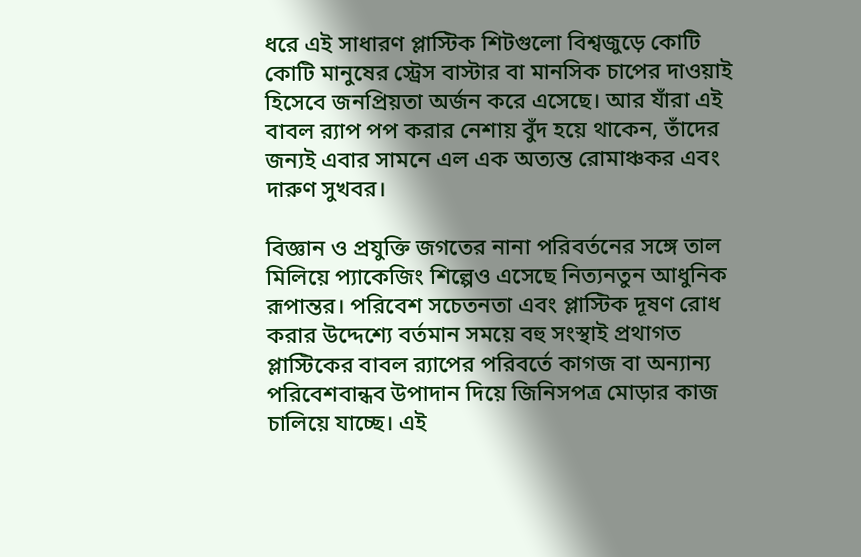ধরে এই সাধারণ প্লাস্টিক শিটগুলো বিশ্বজুড়ে কোটি কোটি মানুষের স্ট্রেস বাস্টার বা মানসিক চাপের দাওয়াই হিসেবে জনপ্রিয়তা অর্জন করে এসেছে। আর যাঁরা এই বাবল র‍্যাপ পপ করার নেশায় বুঁদ হয়ে থাকেন, তাঁদের জন্যই এবার সামনে এল এক অত্যন্ত রোমাঞ্চকর এবং দারুণ সুখবর।

বিজ্ঞান ও প্রযুক্তি জগতের নানা পরিবর্তনের সঙ্গে তাল মিলিয়ে প্যাকেজিং শিল্পেও এসেছে নিত্যনতুন আধুনিক রূপান্তর। পরিবেশ সচেতনতা এবং প্লাস্টিক দূষণ রোধ করার উদ্দেশ্যে বর্তমান সময়ে বহু সংস্থাই প্রথাগত প্লাস্টিকের বাবল র‍্যাপের পরিবর্তে কাগজ বা অন্যান্য পরিবেশবান্ধব উপাদান দিয়ে জিনিসপত্র মোড়ার কাজ চালিয়ে যাচ্ছে। এই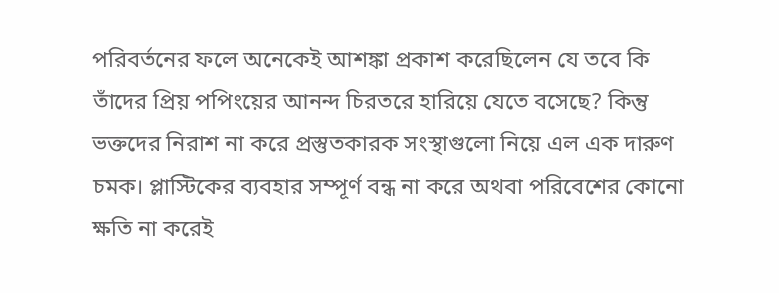পরিবর্তনের ফলে অনেকেই আশঙ্কা প্রকাশ করেছিলেন যে তবে কি তাঁদের প্রিয় পপিংয়ের আনন্দ চিরতরে হারিয়ে যেতে বসেছে? কিন্তু ভক্তদের নিরাশ না করে প্রস্তুতকারক সংস্থাগুলো নিয়ে এল এক দারুণ চমক। প্লাস্টিকের ব্যবহার সম্পূর্ণ বন্ধ না করে অথবা পরিবেশের কোনো ক্ষতি না করেই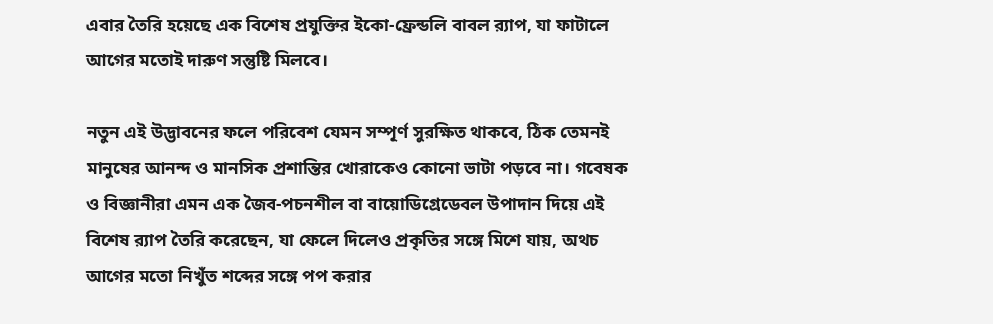এবার তৈরি হয়েছে এক বিশেষ প্রযুক্তির ইকো-ফ্রেন্ডলি বাবল র‍্যাপ, যা ফাটালে আগের মতোই দারুণ সন্তুষ্টি মিলবে।

নতুন এই উদ্ভাবনের ফলে পরিবেশ যেমন সম্পূর্ণ সুরক্ষিত থাকবে, ঠিক তেমনই মানুষের আনন্দ ও মানসিক প্রশান্তির খোরাকেও কোনো ভাটা পড়বে না। গবেষক ও বিজ্ঞানীরা এমন এক জৈব-পচনশীল বা বায়োডিগ্রেডেবল উপাদান দিয়ে এই বিশেষ র‍্যাপ তৈরি করেছেন, যা ফেলে দিলেও প্রকৃতির সঙ্গে মিশে যায়, অথচ আগের মতো নিখুঁত শব্দের সঙ্গে পপ করার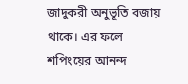জাদুকরী অনুভূতি বজায় থাকে। এর ফলে শপিংয়ের আনন্দ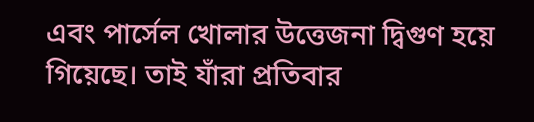এবং পার্সেল খোলার উত্তেজনা দ্বিগুণ হয়ে গিয়েছে। তাই যাঁরা প্রতিবার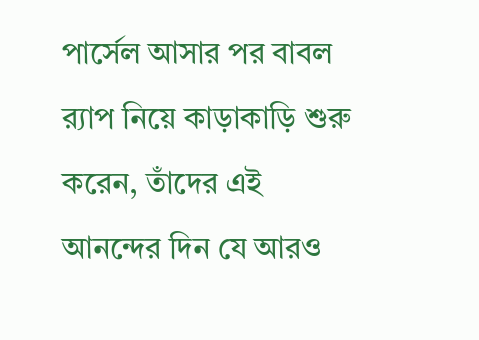পার্সেল আসার পর বাবল র‍্যাপ নিয়ে কাড়াকাড়ি শুরু করেন, তাঁদের এই আনন্দের দিন যে আরও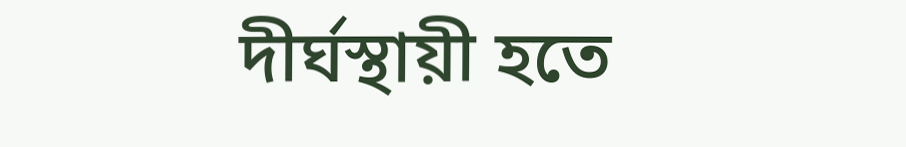দীর্ঘস্থায়ী হতে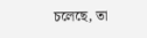চলেছে, তা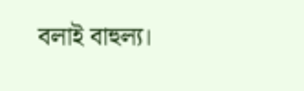বলাই বাহুল্য।